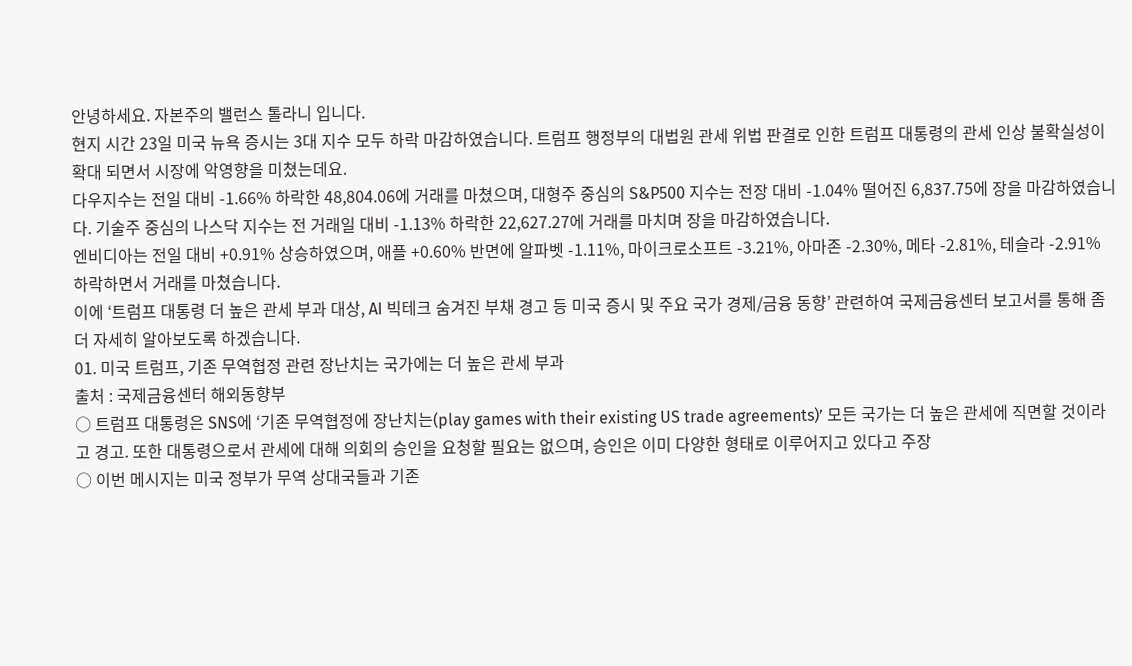안녕하세요. 자본주의 밸런스 톨라니 입니다.
현지 시간 23일 미국 뉴욕 증시는 3대 지수 모두 하락 마감하였습니다. 트럼프 행정부의 대법원 관세 위법 판결로 인한 트럼프 대통령의 관세 인상 불확실성이 확대 되면서 시장에 악영향을 미쳤는데요.
다우지수는 전일 대비 -1.66% 하락한 48,804.06에 거래를 마쳤으며, 대형주 중심의 S&P500 지수는 전장 대비 -1.04% 떨어진 6,837.75에 장을 마감하였습니다. 기술주 중심의 나스닥 지수는 전 거래일 대비 -1.13% 하락한 22,627.27에 거래를 마치며 장을 마감하였습니다.
엔비디아는 전일 대비 +0.91% 상승하였으며, 애플 +0.60% 반면에 알파벳 -1.11%, 마이크로소프트 -3.21%, 아마존 -2.30%, 메타 -2.81%, 테슬라 -2.91% 하락하면서 거래를 마쳤습니다.
이에 ‘트럼프 대통령 더 높은 관세 부과 대상, AI 빅테크 숨겨진 부채 경고 등 미국 증시 및 주요 국가 경제/금융 동향’ 관련하여 국제금융센터 보고서를 통해 좀 더 자세히 알아보도록 하겠습니다.
01. 미국 트럼프, 기존 무역협정 관련 장난치는 국가에는 더 높은 관세 부과
출처 : 국제금융센터 해외동향부
○ 트럼프 대통령은 SNS에 ‘기존 무역협정에 장난치는(play games with their existing US trade agreements)’ 모든 국가는 더 높은 관세에 직면할 것이라고 경고. 또한 대통령으로서 관세에 대해 의회의 승인을 요청할 필요는 없으며, 승인은 이미 다양한 형태로 이루어지고 있다고 주장
○ 이번 메시지는 미국 정부가 무역 상대국들과 기존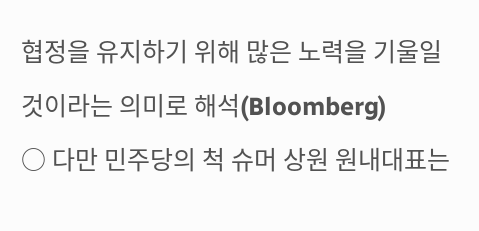협정을 유지하기 위해 많은 노력을 기울일 것이라는 의미로 해석(Bloomberg)
○ 다만 민주당의 척 슈머 상원 원내대표는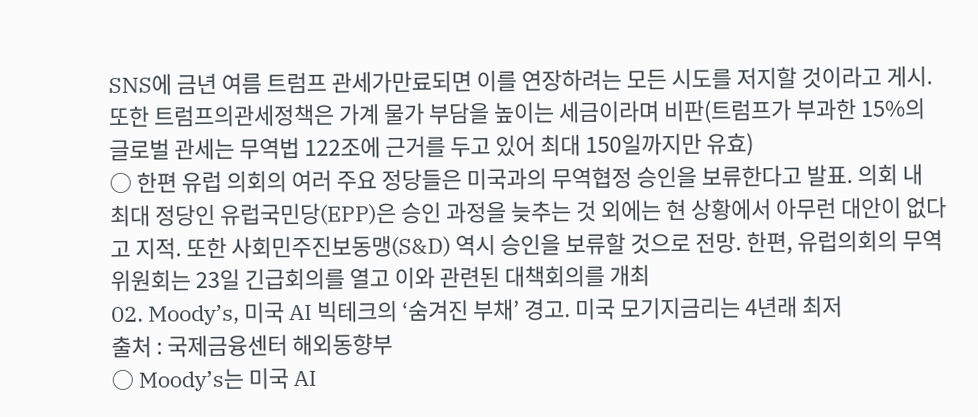SNS에 금년 여름 트럼프 관세가만료되면 이를 연장하려는 모든 시도를 저지할 것이라고 게시. 또한 트럼프의관세정책은 가계 물가 부담을 높이는 세금이라며 비판(트럼프가 부과한 15%의 글로벌 관세는 무역법 122조에 근거를 두고 있어 최대 150일까지만 유효)
○ 한편 유럽 의회의 여러 주요 정당들은 미국과의 무역협정 승인을 보류한다고 발표. 의회 내 최대 정당인 유럽국민당(EPP)은 승인 과정을 늦추는 것 외에는 현 상황에서 아무런 대안이 없다고 지적. 또한 사회민주진보동맹(S&D) 역시 승인을 보류할 것으로 전망. 한편, 유럽의회의 무역위원회는 23일 긴급회의를 열고 이와 관련된 대책회의를 개최
02. Moody’s, 미국 AI 빅테크의 ‘숨겨진 부채’ 경고. 미국 모기지금리는 4년래 최저
출처 : 국제금융센터 해외동향부
○ Moody’s는 미국 AI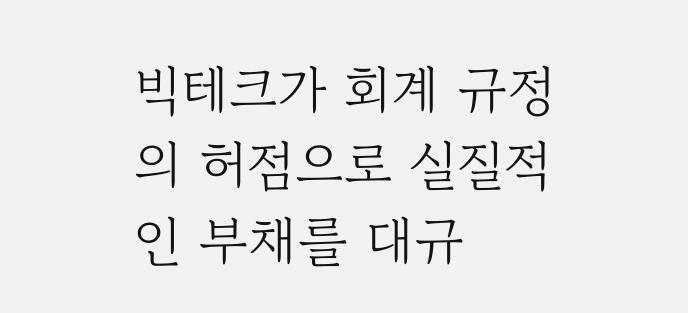빅테크가 회계 규정의 허점으로 실질적인 부채를 대규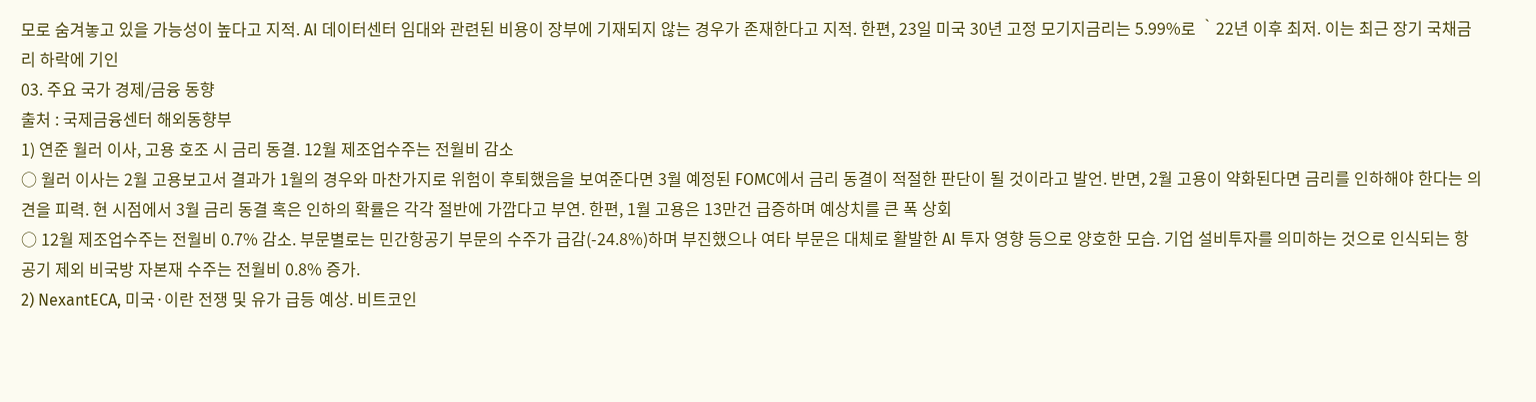모로 숨겨놓고 있을 가능성이 높다고 지적. AI 데이터센터 임대와 관련된 비용이 장부에 기재되지 않는 경우가 존재한다고 지적. 한편, 23일 미국 30년 고정 모기지금리는 5.99%로 ‵22년 이후 최저. 이는 최근 장기 국채금리 하락에 기인
03. 주요 국가 경제/금융 동향
출처 : 국제금융센터 해외동향부
1) 연준 월러 이사, 고용 호조 시 금리 동결. 12월 제조업수주는 전월비 감소
○ 월러 이사는 2월 고용보고서 결과가 1월의 경우와 마찬가지로 위험이 후퇴했음을 보여준다면 3월 예정된 FOMC에서 금리 동결이 적절한 판단이 될 것이라고 발언. 반면, 2월 고용이 약화된다면 금리를 인하해야 한다는 의견을 피력. 현 시점에서 3월 금리 동결 혹은 인하의 확률은 각각 절반에 가깝다고 부연. 한편, 1월 고용은 13만건 급증하며 예상치를 큰 폭 상회
○ 12월 제조업수주는 전월비 0.7% 감소. 부문별로는 민간항공기 부문의 수주가 급감(-24.8%)하며 부진했으나 여타 부문은 대체로 활발한 AI 투자 영향 등으로 양호한 모습. 기업 설비투자를 의미하는 것으로 인식되는 항공기 제외 비국방 자본재 수주는 전월비 0.8% 증가.
2) NexantECA, 미국·이란 전쟁 및 유가 급등 예상. 비트코인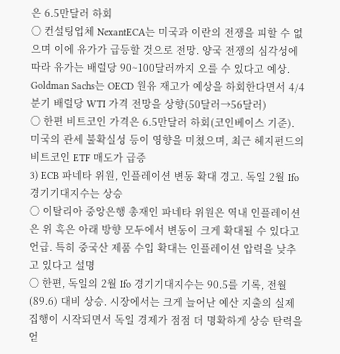은 6.5만달러 하회
○ 컨설팅업체 NexantECA는 미국과 이란의 전쟁을 피할 수 없으며 이에 유가가 급등할 것으로 전망. 양국 전쟁의 심각성에 따라 유가는 배럴당 90~100달러까지 오를 수 있다고 예상. Goldman Sachs는 OECD 원유 재고가 예상을 하회한다면서 4/4분기 배럴당 WTI 가격 전망을 상향(50달러→56달러)
○ 한편 비트코인 가격은 6.5만달러 하회(코인베이스 기준). 미국의 관세 불확실성 등이 영향을 미쳤으며, 최근 헤지펀드의 비트코인 ETF 매도가 급증
3) ECB 파네타 위원, 인플레이션 변동 확대 경고. 독일 2월 Ifo 경기기대지수는 상승
○ 이탈리아 중앙은행 총재인 파네타 위원은 역내 인플레이션은 위 혹은 아래 방향 모두에서 변동이 크게 확대될 수 있다고 언급. 특히 중국산 제품 수입 확대는 인플레이션 압력을 낮추고 있다고 설명
○ 한편, 독일의 2월 Ifo 경기기대지수는 90.5를 기록, 전월(89.6) 대비 상승. 시장에서는 크게 늘어난 예산 지출의 실제 집행이 시작되면서 독일 경제가 점점 더 명확하게 상승 탄력을 얻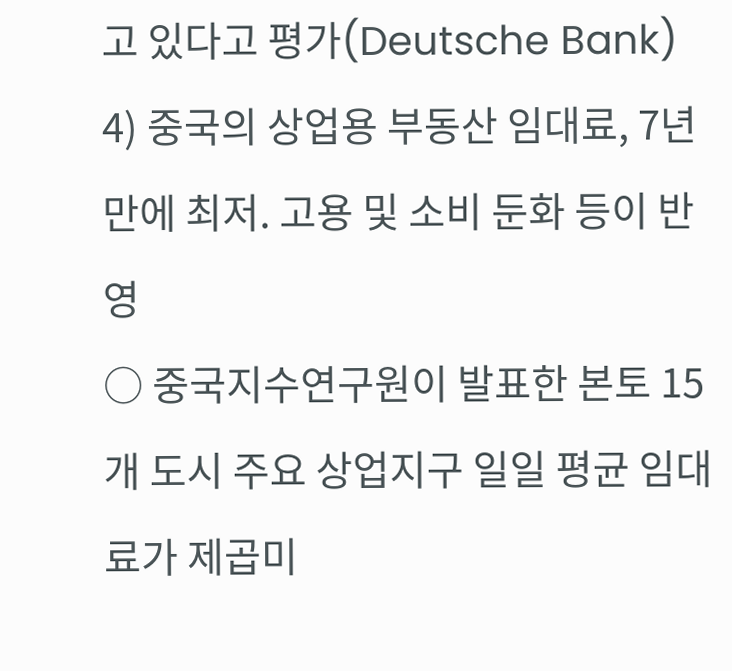고 있다고 평가(Deutsche Bank)
4) 중국의 상업용 부동산 임대료, 7년 만에 최저. 고용 및 소비 둔화 등이 반영
○ 중국지수연구원이 발표한 본토 15개 도시 주요 상업지구 일일 평균 임대료가 제곱미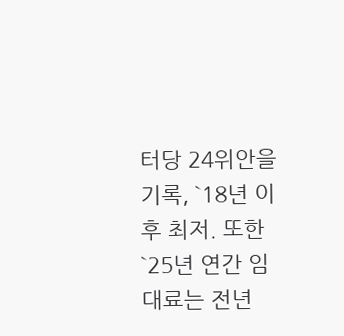터당 24위안을 기록, ‵18년 이후 최저. 또한 ‵25년 연간 임대료는 전년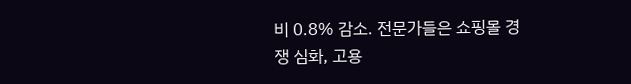비 0.8% 감소. 전문가들은 쇼핑몰 경쟁 심화, 고용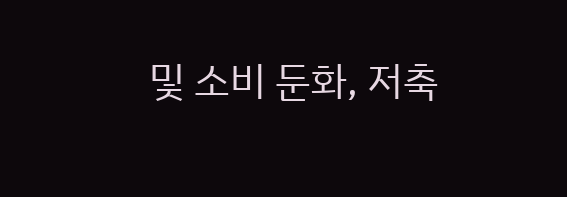및 소비 둔화, 저축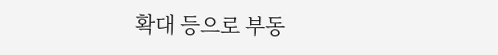확대 등으로 부동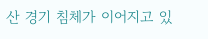산 경기 침체가 이어지고 있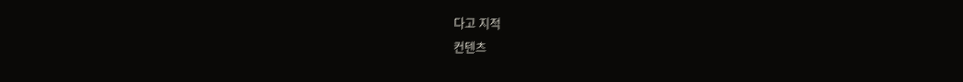다고 지적
컨텐츠